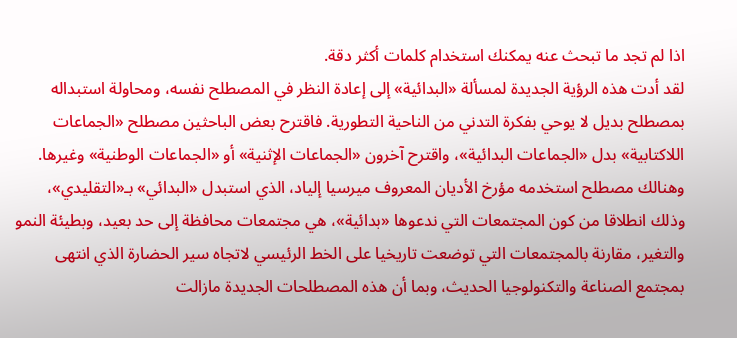اذا لم تجد ما تبحث عنه يمكنك استخدام كلمات أكثر دقة.
لقد أدت هذه الرؤية الجديدة لمسألة «البدائية» إلى إعادة النظر في المصطلح نفسه، ومحاولة استبداله بمصطلح بديل لا يوحي بفكرة التدني من الناحية التطورية. فاقترح بعض الباحثين مصطلح «الجماعات اللاكتابية» بدل «الجماعات البدائية»، واقترح آخرون «الجماعات الإثنية» أو «الجماعات الوطنية» وغيرها. وهنالك مصطلح استخدمه مؤرخ الأديان المعروف میرسيا إلياد، الذي استبدل «البدائي» بـ«التقليدي»، وذلك انطلاقا من كون المجتمعات التي ندعوها «بدائية»، هي مجتمعات محافظة إلى حد بعيد، وبطيئة النمو والتغير، مقارنة بالمجتمعات التي توضعت تاريخيا على الخط الرئيسي لاتجاه سير الحضارة الذي انتهى بمجتمع الصناعة والتكنولوجيا الحديث، وبما أن هذه المصطلحات الجديدة مازالت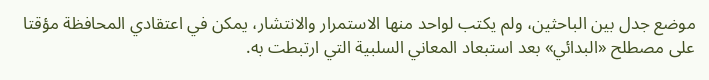موضع جدل بين الباحثين، ولم يكتب لواحد منها الاستمرار والانتشار، يمكن في اعتقادي المحافظة مؤقتا على مصطلح «البدائي» بعد استبعاد المعاني السلبية التي ارتبطت به.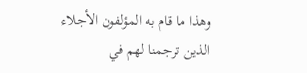وهذا ما قام به المؤلفون الأجلاء الذين ترجمنا لهم في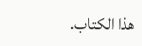هذا الكتاب.